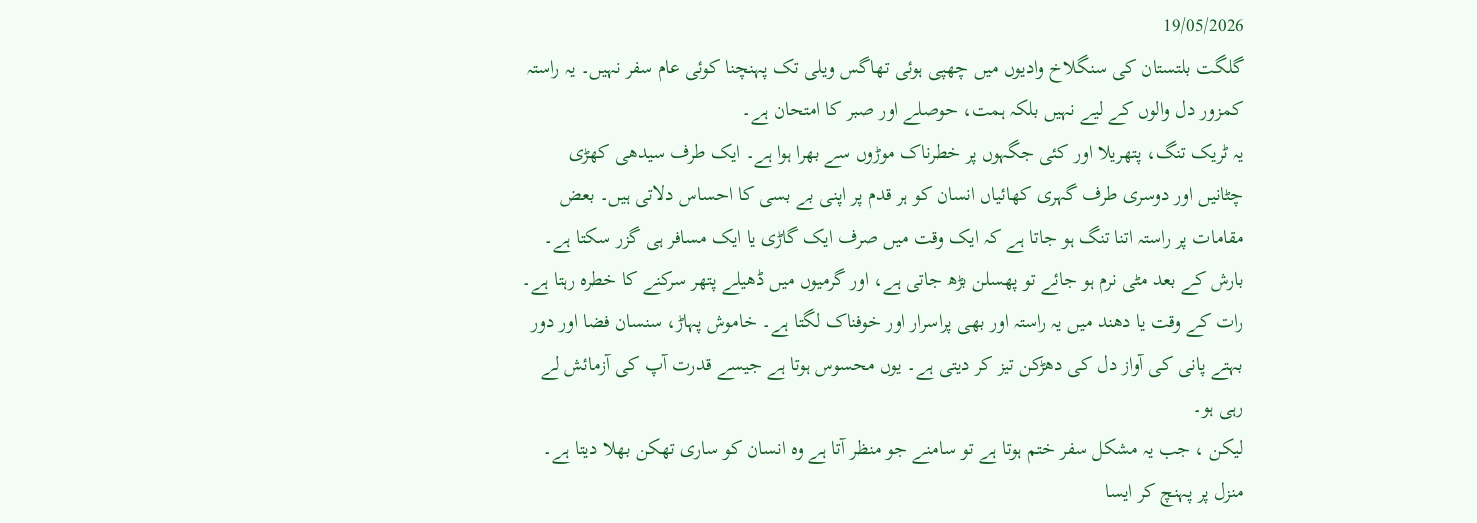19/05/2026
گلگت بلتستان کی سنگلاخ وادیوں میں چھپی ہوئی تھاگس ویلی تک پہنچنا کوئی عام سفر نہیں۔ یہ راستہ کمزور دل والوں کے لیے نہیں بلکہ ہمت، حوصلے اور صبر کا امتحان ہے۔
یہ ٹریک تنگ، پتھریلا اور کئی جگہوں پر خطرناک موڑوں سے بھرا ہوا ہے۔ ایک طرف سیدھی کھڑی چٹانیں اور دوسری طرف گہری کھائیاں انسان کو ہر قدم پر اپنی بے بسی کا احساس دلاتی ہیں۔ بعض مقامات پر راستہ اتنا تنگ ہو جاتا ہے کہ ایک وقت میں صرف ایک گاڑی یا ایک مسافر ہی گزر سکتا ہے۔ بارش کے بعد مٹی نرم ہو جائے تو پھسلن بڑھ جاتی ہے، اور گرمیوں میں ڈھیلے پتھر سرکنے کا خطرہ رہتا ہے۔
رات کے وقت یا دھند میں یہ راستہ اور بھی پراسرار اور خوفناک لگتا ہے۔ خاموش پہاڑ، سنسان فضا اور دور بہتے پانی کی آواز دل کی دھڑکن تیز کر دیتی ہے۔ یوں محسوس ہوتا ہے جیسے قدرت آپ کی آزمائش لے رہی ہو۔
لیکن ، جب یہ مشکل سفر ختم ہوتا ہے تو سامنے جو منظر آتا ہے وہ انسان کو ساری تھکن بھلا دیتا ہے۔
منزل پر پہنچ کر ایسا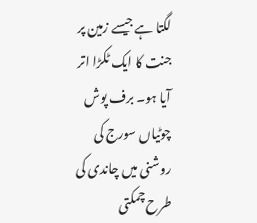لگتا ہے جیسے زمین پر جنت کا ایک ٹکڑا اتر آیا ہو۔ برف پوش چوٹیاں سورج کی روشنی میں چاندی کی طرح چمکتی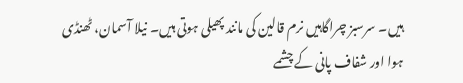ہیں۔ سرسبز چراگاہیں نرم قالین کی مانند پھیلی ہوتی ہیں۔ نیلا آسمان، ٹھنڈی ہوا اور شفاف پانی کے چشمے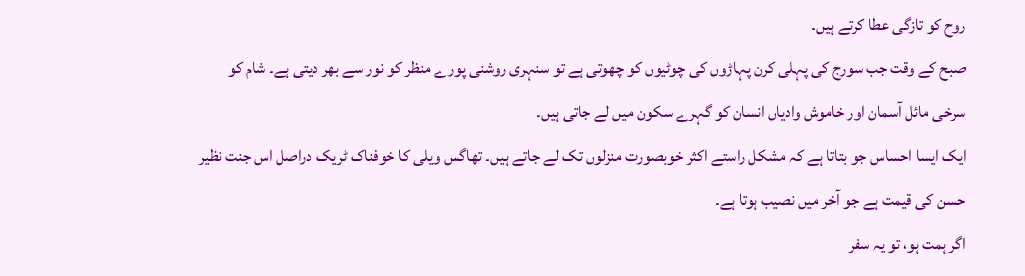روح کو تازگی عطا کرتے ہیں۔
صبح کے وقت جب سورج کی پہلی کرن پہاڑوں کی چوٹیوں کو چھوتی ہے تو سنہری روشنی پورے منظر کو نور سے بھر دیتی ہے۔ شام کو سرخی مائل آسمان اور خاموش وادیاں انسان کو گہرے سکون میں لے جاتی ہیں۔
ایک ایسا احساس جو بتاتا ہے کہ مشکل راستے اکثر خوبصورت منزلوں تک لے جاتے ہیں۔ تھاگس ویلی کا خوفناک ٹریک دراصل اس جنت نظیر حسن کی قیمت ہے جو آخر میں نصیب ہوتا ہے۔
اگر ہمت ہو، تو یہ سفر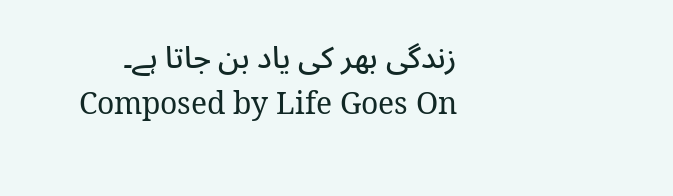زندگی بھر کی یاد بن جاتا ہے۔
Composed by Life Goes On